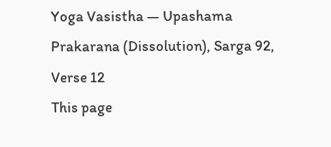Yoga Vasistha — Upashama Prakarana (Dissolution), Sarga 92, Verse 12
This page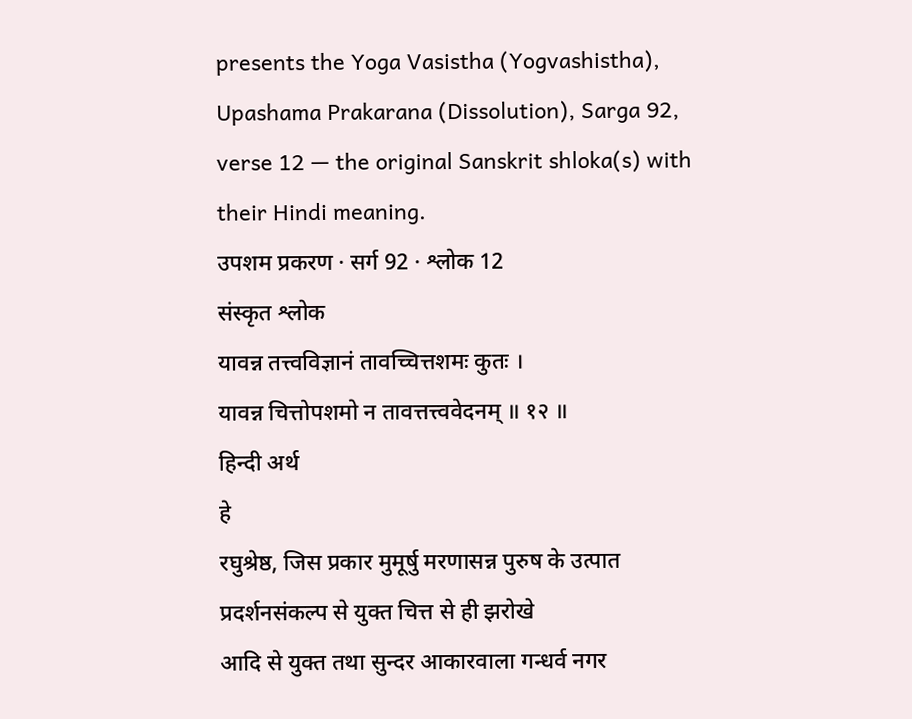presents the Yoga Vasistha (Yogvashistha), Upashama Prakarana (Dissolution), Sarga 92, verse 12 — the original Sanskrit shloka(s) with their Hindi meaning.
उपशम प्रकरण · सर्ग 92 · श्लोक 12
संस्कृत श्लोक
यावन्न तत्त्वविज्ञानं तावच्चित्तशमः कुतः ।
यावन्न चित्तोपशमो न तावत्तत्त्ववेदनम् ॥ १२ ॥
हिन्दी अर्थ
हे
रघुश्रेष्ठ, जिस प्रकार मुमूर्षु मरणासन्न पुरुष के उत्पात प्रदर्शनसंकल्प से युक्त चित्त से ही झरोखे
आदि से युक्त तथा सुन्दर आकारवाला गन्धर्व नगर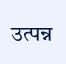उत्पन्न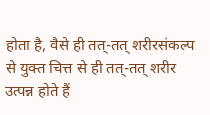होता है, वैसे ही तत्-तत् शरीरसंकल्प
से युक्त चित्त से ही तत्-तत् शरीर उत्पन्न होते हैं